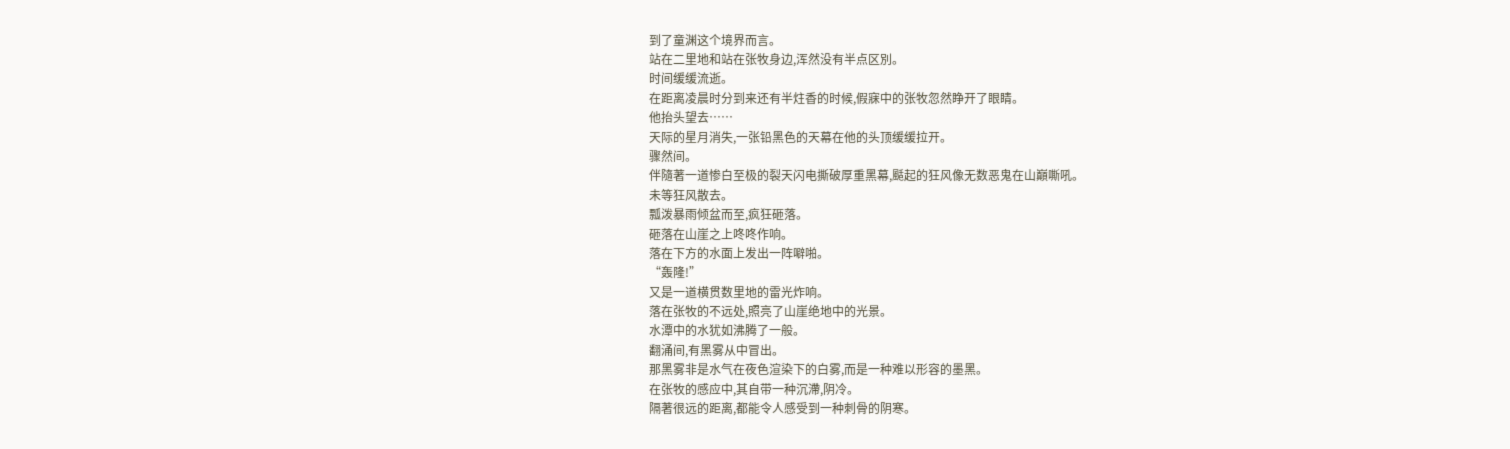到了童渊这个境界而言。
站在二里地和站在张牧身边,浑然没有半点区別。
时间缓缓流逝。
在距离凌晨时分到来还有半炷香的时候,假寐中的张牧忽然睁开了眼睛。
他抬头望去……
天际的星月消失,一张铅黑色的天幕在他的头顶缓缓拉开。
骤然间。
伴隨著一道惨白至极的裂天闪电撕破厚重黑幕,颳起的狂风像无数恶鬼在山巔嘶吼。
未等狂风散去。
瓢泼暴雨倾盆而至,疯狂砸落。
砸落在山崖之上咚咚作响。
落在下方的水面上发出一阵噼啪。
“轰隆!”
又是一道横贯数里地的雷光炸响。
落在张牧的不远处,照亮了山崖绝地中的光景。
水潭中的水犹如沸腾了一般。
翻涌间,有黑雾从中冒出。
那黑雾非是水气在夜色渲染下的白雾,而是一种难以形容的墨黑。
在张牧的感应中,其自带一种沉滯,阴冷。
隔著很远的距离,都能令人感受到一种刺骨的阴寒。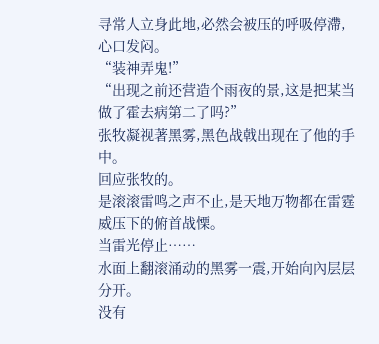寻常人立身此地,必然会被压的呼吸停滯,心口发闷。
“装神弄鬼!”
“出现之前还营造个雨夜的景,这是把某当做了霍去病第二了吗?”
张牧凝视著黑雾,黑色战戟出现在了他的手中。
回应张牧的。
是滚滚雷鸣之声不止,是天地万物都在雷霆威压下的俯首战慄。
当雷光停止……
水面上翻滚涌动的黑雾一震,开始向內层层分开。
没有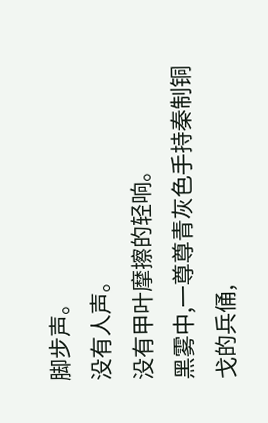脚步声。
没有人声。
没有甲叶摩擦的轻响。
黑雾中,一尊尊青灰色手持秦制铜戈的兵俑,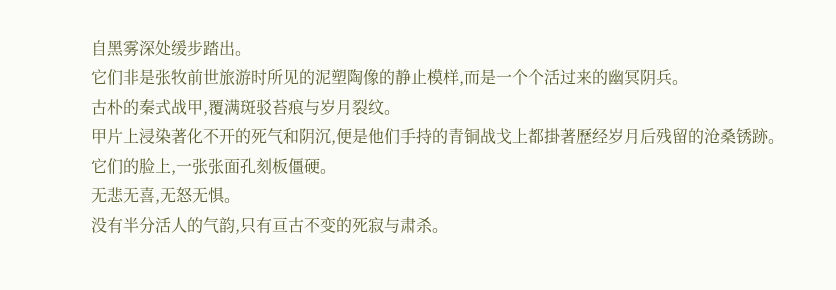自黑雾深处缓步踏出。
它们非是张牧前世旅游时所见的泥塑陶像的静止模样,而是一个个活过来的幽冥阴兵。
古朴的秦式战甲,覆满斑驳苔痕与岁月裂纹。
甲片上浸染著化不开的死气和阴沉,便是他们手持的青铜战戈上都掛著歷经岁月后残留的沧桑锈跡。
它们的脸上,一张张面孔刻板僵硬。
无悲无喜,无怒无惧。
没有半分活人的气韵,只有亘古不变的死寂与肃杀。